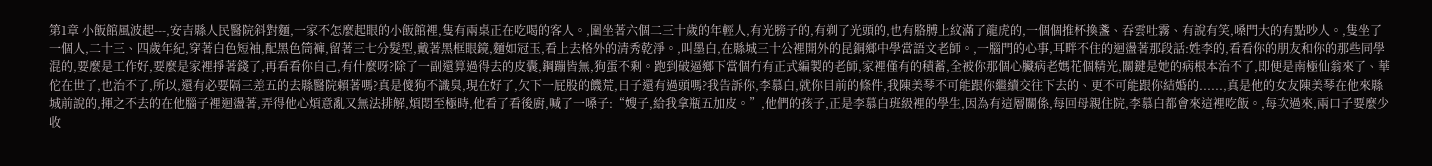第1章 小飯館風波起---,安吉縣人民醫院斜對麵,一家不怎麼起眼的小飯館裡,隻有兩桌正在吃喝的客人。,圍坐著六個二三十歲的年輕人,有光膀子的,有剃了光頭的,也有胳膊上紋滿了龍虎的,一個個推杯換盞、吞雲吐霧、有說有笑,嗓門大的有點吵人。,隻坐了一個人,二十三、四歲年紀,穿著白色短袖,配黑色筒褲,留著三七分髮型,戴著黑框眼鏡,麵如冠玉,看上去格外的清秀乾淨。,叫墨白,在縣城三十公裡開外的昆銅鄉中學當語文老師。,一腦門的心事,耳畔不住的迴盪著那段話:姓李的,看看你的朋友和你的那些同學混的,要麼是工作好,要麼是家裡掙著錢了,再看看你自己,有什麼呀?除了一副還算過得去的皮囊,鋼蹦皆無,狗蛋不剩。跑到破逼鄉下當個冇有正式編製的老師,家裡僅有的積蓄,全被你那個心臟病老媽花個精光,關鍵是她的病根本治不了,即便是南極仙翁來了、華佗在世了,也治不了,所以,還有必要隔三差五的去縣醫院賴著嗎?真是傻狗不識臭,現在好了,欠下一屁股的饑荒,日子還有過頭嗎?我告訴你,李慕白,就你目前的條件,我陳美琴不可能跟你繼續交往下去的、更不可能跟你結婚的......,真是他的女友陳美琴在他來縣城前說的,揮之不去的在他腦子裡迴盪著,弄得他心煩意亂又無法排解,煩悶至極時,他看了看後廚,喊了一嗓子:“嫂子,給我拿瓶五加皮。”,他們的孩子,正是李慕白班級裡的學生,因為有這層關係,每回母親住院,李慕白都會來這裡吃飯。,每次過來,兩口子要麼少收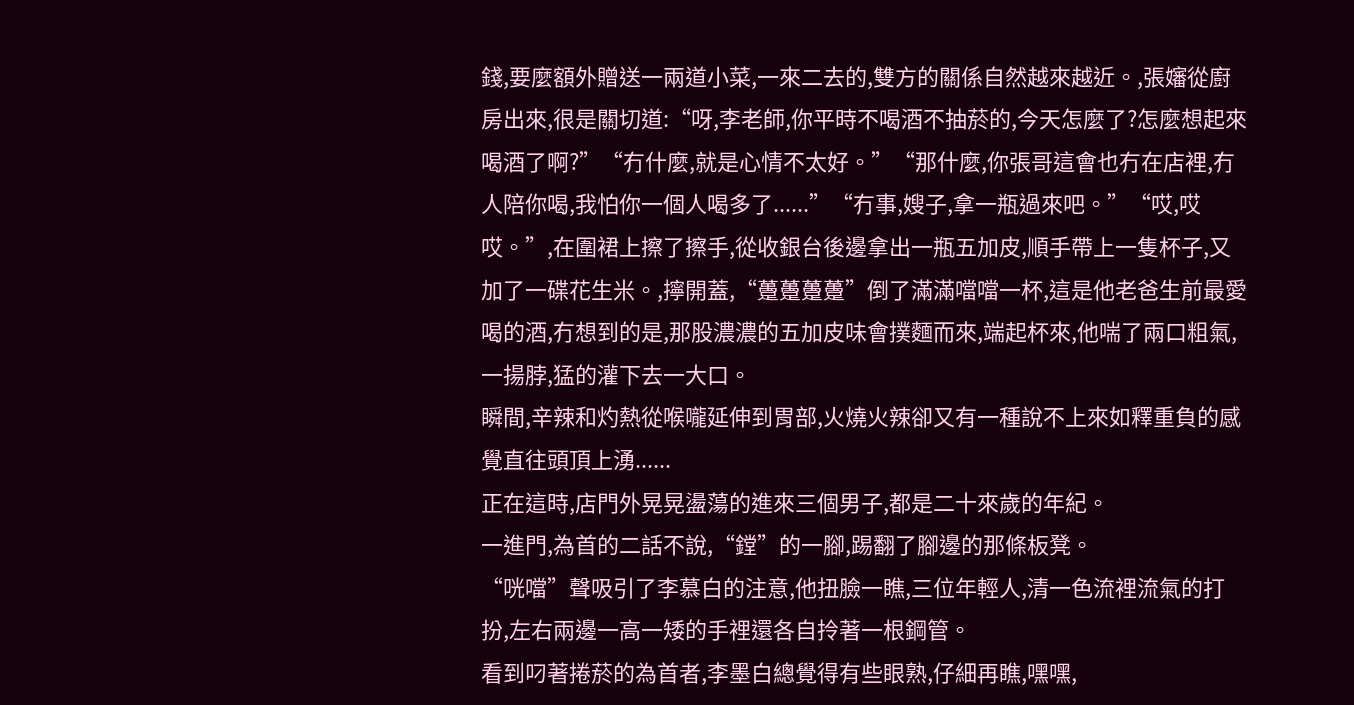錢,要麼額外贈送一兩道小菜,一來二去的,雙方的關係自然越來越近。,張嬸從廚房出來,很是關切道:“呀,李老師,你平時不喝酒不抽菸的,今天怎麼了?怎麼想起來喝酒了啊?”“冇什麼,就是心情不太好。”“那什麼,你張哥這會也冇在店裡,冇人陪你喝,我怕你一個人喝多了......”“冇事,嫂子,拿一瓶過來吧。”“哎,哎哎。”,在圍裙上擦了擦手,從收銀台後邊拿出一瓶五加皮,順手帶上一隻杯子,又加了一碟花生米。,擰開蓋,“躉躉躉躉”倒了滿滿噹噹一杯,這是他老爸生前最愛喝的酒,冇想到的是,那股濃濃的五加皮味會撲麵而來,端起杯來,他喘了兩口粗氣,一揚脖,猛的灌下去一大口。
瞬間,辛辣和灼熱從喉嚨延伸到胃部,火燒火辣卻又有一種說不上來如釋重負的感覺直往頭頂上湧......
正在這時,店門外晃晃盪蕩的進來三個男子,都是二十來歲的年紀。
一進門,為首的二話不說,“鏜”的一腳,踢翻了腳邊的那條板凳。
“咣噹”聲吸引了李慕白的注意,他扭臉一瞧,三位年輕人,清一色流裡流氣的打扮,左右兩邊一高一矮的手裡還各自拎著一根鋼管。
看到叼著捲菸的為首者,李墨白總覺得有些眼熟,仔細再瞧,嘿嘿,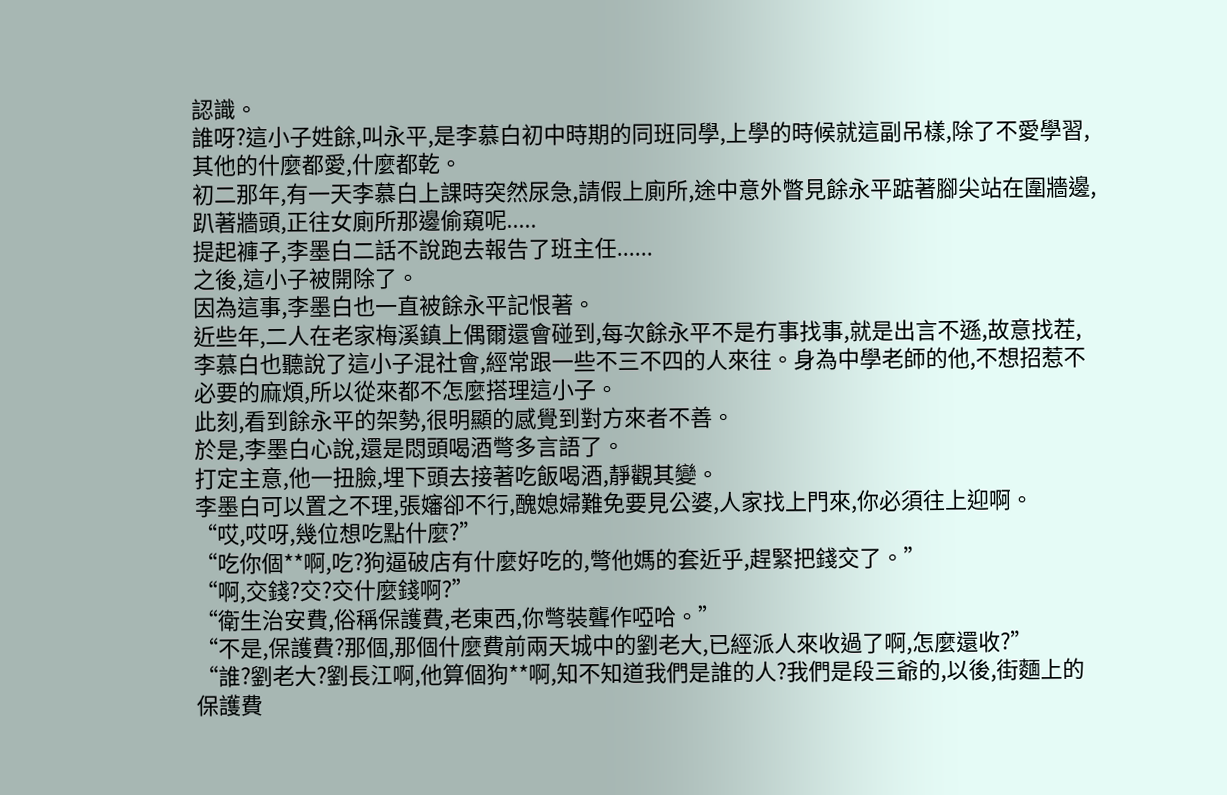認識。
誰呀?這小子姓餘,叫永平,是李慕白初中時期的同班同學,上學的時候就這副吊樣,除了不愛學習,其他的什麼都愛,什麼都乾。
初二那年,有一天李慕白上課時突然尿急,請假上廁所,途中意外瞥見餘永平踮著腳尖站在圍牆邊,趴著牆頭,正往女廁所那邊偷窺呢.....
提起褲子,李墨白二話不說跑去報告了班主任......
之後,這小子被開除了。
因為這事,李墨白也一直被餘永平記恨著。
近些年,二人在老家梅溪鎮上偶爾還會碰到,每次餘永平不是冇事找事,就是出言不遜,故意找茬,李慕白也聽說了這小子混社會,經常跟一些不三不四的人來往。身為中學老師的他,不想招惹不必要的麻煩,所以從來都不怎麼搭理這小子。
此刻,看到餘永平的架勢,很明顯的感覺到對方來者不善。
於是,李墨白心說,還是悶頭喝酒彆多言語了。
打定主意,他一扭臉,埋下頭去接著吃飯喝酒,靜觀其變。
李墨白可以置之不理,張嬸卻不行,醜媳婦難免要見公婆,人家找上門來,你必須往上迎啊。
“哎,哎呀,幾位想吃點什麼?”
“吃你個**啊,吃?狗逼破店有什麼好吃的,彆他媽的套近乎,趕緊把錢交了。”
“啊,交錢?交?交什麼錢啊?”
“衛生治安費,俗稱保護費,老東西,你彆裝聾作啞哈。”
“不是,保護費?那個,那個什麼費前兩天城中的劉老大,已經派人來收過了啊,怎麼還收?”
“誰?劉老大?劉長江啊,他算個狗**啊,知不知道我們是誰的人?我們是段三爺的,以後,街麵上的保護費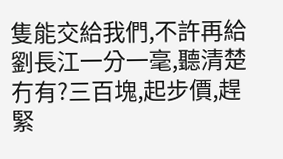隻能交給我們,不許再給劉長江一分一毫,聽清楚冇有?三百塊,起步價,趕緊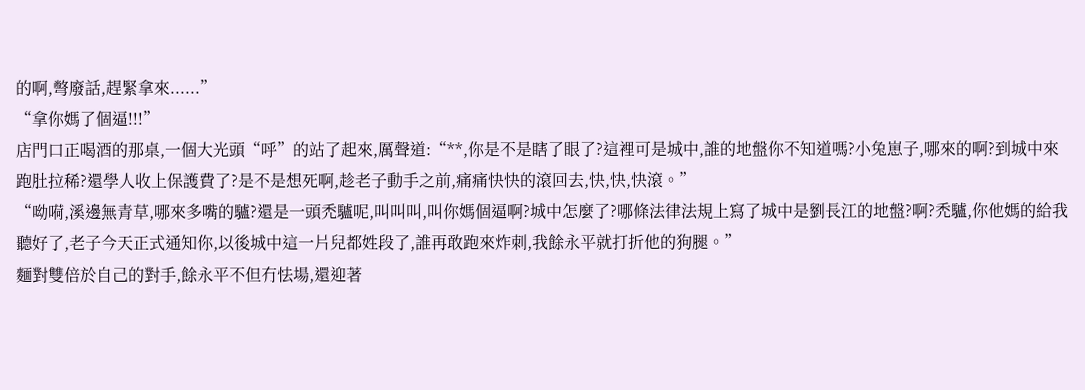的啊,彆廢話,趕緊拿來......”
“拿你媽了個逼!!!”
店門口正喝酒的那桌,一個大光頭“呼”的站了起來,厲聲道:“**,你是不是瞎了眼了?這裡可是城中,誰的地盤你不知道嗎?小兔崽子,哪來的啊?到城中來跑肚拉稀?還學人收上保護費了?是不是想死啊,趁老子動手之前,痛痛快快的滾回去,快,快,快滾。”
“呦嗬,溪邊無青草,哪來多嘴的驢?還是一頭禿驢呢,叫叫叫,叫你媽個逼啊?城中怎麼了?哪條法律法規上寫了城中是劉長江的地盤?啊?禿驢,你他媽的給我聽好了,老子今天正式通知你,以後城中這一片兒都姓段了,誰再敢跑來炸刺,我餘永平就打折他的狗腿。”
麵對雙倍於自己的對手,餘永平不但冇怯場,還迎著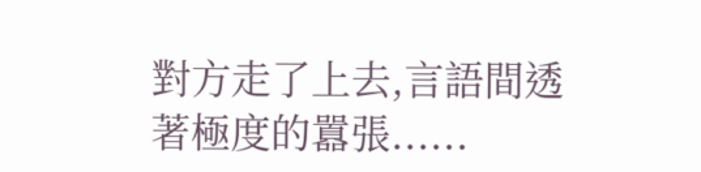對方走了上去,言語間透著極度的囂張......